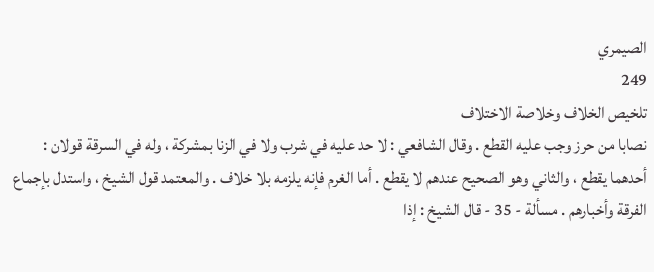الصيمري
249
تلخيص الخلاف وخلاصة الاختلاف
نصابا من حرز وجب عليه القطع . وقال الشافعي : لا حد عليه في شرب ولا في الزنا بمشركة ، وله في السرقة قولان : أحدهما يقطع ، والثاني وهو الصحيح عندهم لا يقطع . أما الغرم فإنه يلزمه بلا خلاف . والمعتمد قول الشيخ ، واستدل بإجماع الفرقة وأخبارهم . مسألة - 35 - قال الشيخ : إذا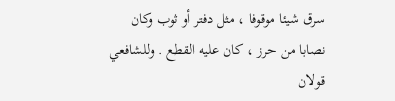سرق شيئا موقوفا ، مثل دفتر أو ثوب وكان نصابا من حرز ، كان عليه القطع . وللشافعي قولان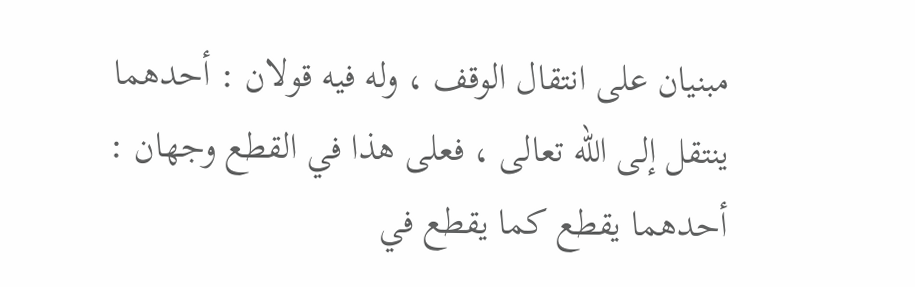مبنيان على انتقال الوقف ، وله فيه قولان : أحدهما ينتقل إلى الله تعالى ، فعلى هذا في القطع وجهان : أحدهما يقطع كما يقطع في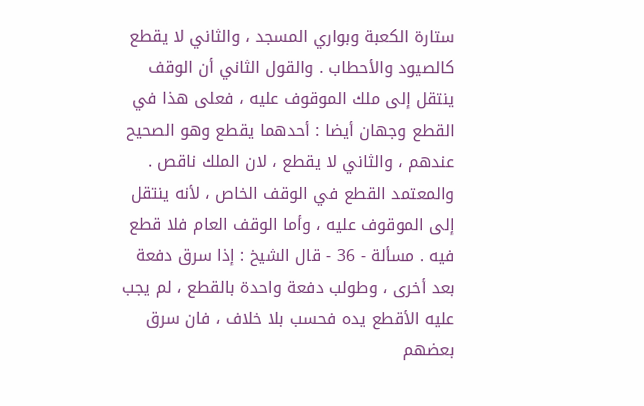ستارة الكعبة وبواري المسجد ، والثاني لا يقطع كالصيود والأحطاب . والقول الثاني أن الوقف ينتقل إلى ملك الموقوف عليه ، فعلى هذا في القطع وجهان أيضا : أحدهما يقطع وهو الصحيح عندهم ، والثاني لا يقطع ، لان الملك ناقص . والمعتمد القطع في الوقف الخاص ، لأنه ينتقل إلى الموقوف عليه ، وأما الوقف العام فلا قطع فيه . مسألة - 36 - قال الشيخ : إذا سرق دفعة بعد أخرى ، وطولب دفعة واحدة بالقطع ، لم يجب عليه الأقطع يده فحسب بلا خلاف ، فان سرق بعضهم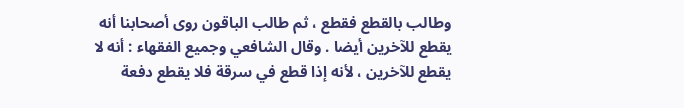وطالب بالقطع فقطع ، ثم طالب الباقون روى أصحابنا أنه يقطع للآخرين أيضا . وقال الشافعي وجميع الفقهاء : أنه لا يقطع للآخرين ، لأنه إذا قطع في سرقة فلا يقطع دفعة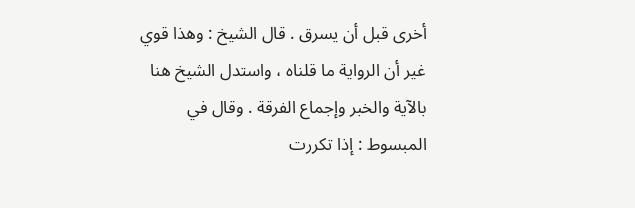أخرى قبل أن يسرق . قال الشيخ : وهذا قوي غير أن الرواية ما قلناه ، واستدل الشيخ هنا بالآية والخبر وإجماع الفرقة . وقال في المبسوط : إذا تكررت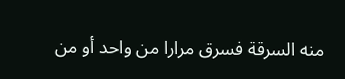منه السرقة فسرق مرارا من واحد أو من